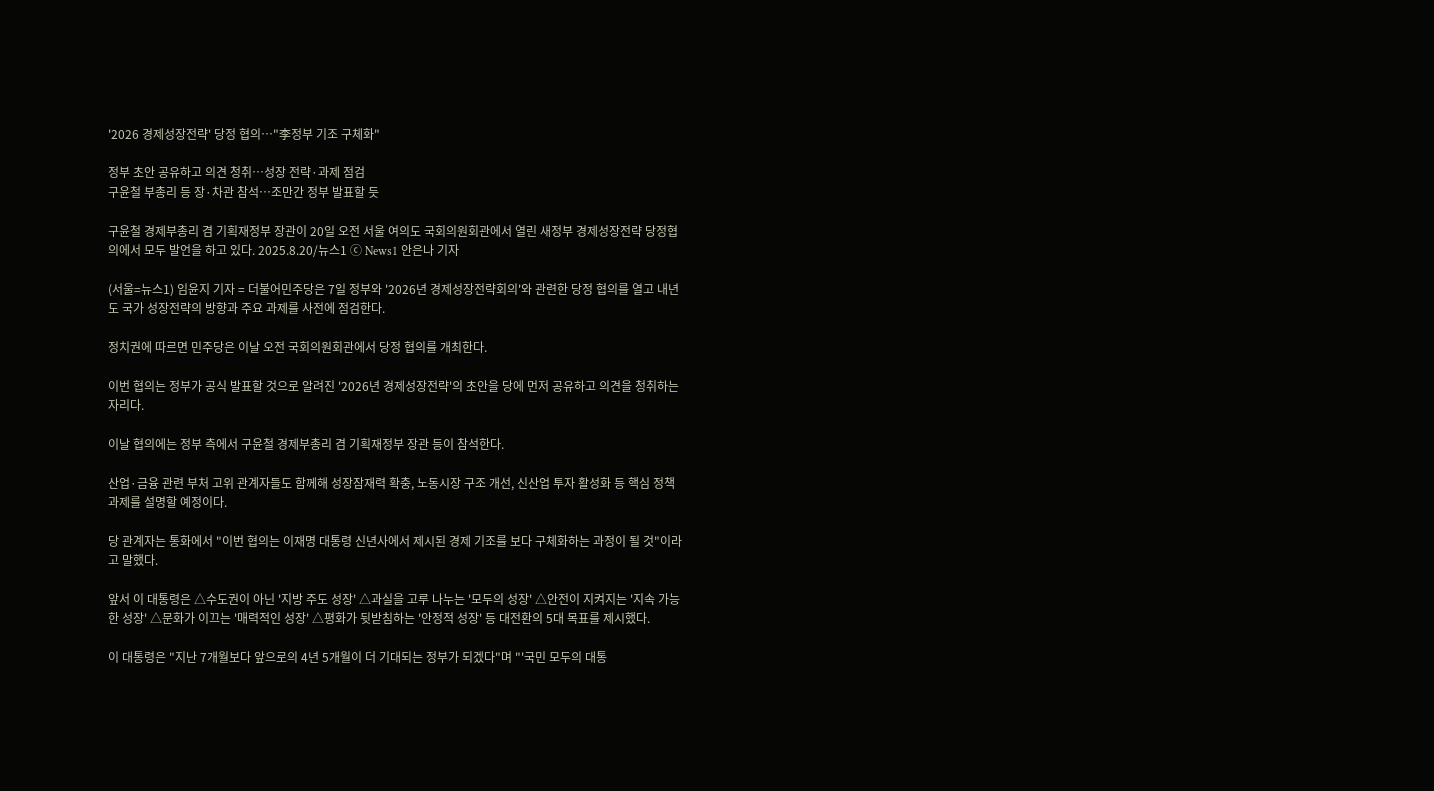'2026 경제성장전략' 당정 협의…"李정부 기조 구체화"

정부 초안 공유하고 의견 청취…성장 전략·과제 점검
구윤철 부총리 등 장·차관 참석…조만간 정부 발표할 듯

구윤철 경제부총리 겸 기획재정부 장관이 20일 오전 서울 여의도 국회의원회관에서 열린 새정부 경제성장전략 당정협의에서 모두 발언을 하고 있다. 2025.8.20/뉴스1 ⓒ News1 안은나 기자

(서울=뉴스1) 임윤지 기자 = 더불어민주당은 7일 정부와 '2026년 경제성장전략회의'와 관련한 당정 협의를 열고 내년도 국가 성장전략의 방향과 주요 과제를 사전에 점검한다.

정치권에 따르면 민주당은 이날 오전 국회의원회관에서 당정 협의를 개최한다.

이번 협의는 정부가 공식 발표할 것으로 알려진 '2026년 경제성장전략'의 초안을 당에 먼저 공유하고 의견을 청취하는 자리다.

이날 협의에는 정부 측에서 구윤철 경제부총리 겸 기획재정부 장관 등이 참석한다.

산업·금융 관련 부처 고위 관계자들도 함께해 성장잠재력 확충, 노동시장 구조 개선, 신산업 투자 활성화 등 핵심 정책 과제를 설명할 예정이다.

당 관계자는 통화에서 "이번 협의는 이재명 대통령 신년사에서 제시된 경제 기조를 보다 구체화하는 과정이 될 것"이라고 말했다.

앞서 이 대통령은 △수도권이 아닌 '지방 주도 성장' △과실을 고루 나누는 '모두의 성장' △안전이 지켜지는 '지속 가능한 성장' △문화가 이끄는 '매력적인 성장' △평화가 뒷받침하는 '안정적 성장' 등 대전환의 5대 목표를 제시했다.

이 대통령은 "지난 7개월보다 앞으로의 4년 5개월이 더 기대되는 정부가 되겠다"며 "'국민 모두의 대통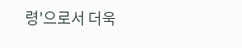령'으로서 더욱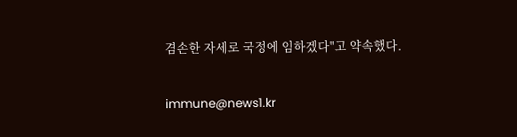겸손한 자세로 국정에 임하겠다"고 약속했다.

immune@news1.kr